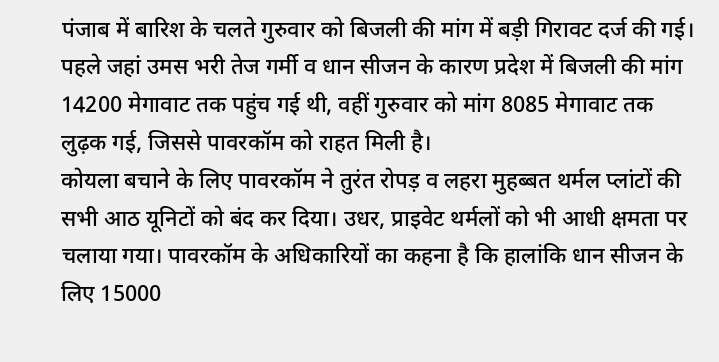पंजाब में बारिश के चलते गुरुवार को बिजली की मांग में बड़ी गिरावट दर्ज की गई। पहले जहां उमस भरी तेज गर्मी व धान सीजन के कारण प्रदेश में बिजली की मांग 14200 मेगावाट तक पहुंच गई थी, वहीं गुरुवार को मांग 8085 मेगावाट तक लुढ़क गई, जिससे पावरकॉम को राहत मिली है।
कोयला बचाने के लिए पावरकॉम ने तुरंत रोपड़ व लहरा मुहब्बत थर्मल प्लांटों की सभी आठ यूनिटों को बंद कर दिया। उधर, प्राइवेट थर्मलों को भी आधी क्षमता पर चलाया गया। पावरकॉम के अधिकारियों का कहना है कि हालांकि धान सीजन के लिए 15000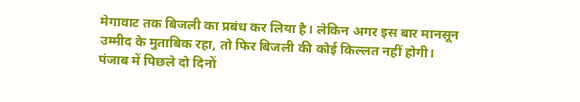मेगावाट तक बिजली का प्रबंध कर लिया है। लेकिन अगर इस बार मानसून उम्मीद के मुताबिक रहा, तो फिर बिजली की कोई किल्लत नहीं होगी।
पंजाब में पिछले दो दिनों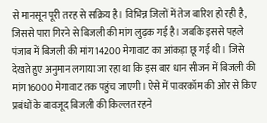से मानसून पूरी तरह से सक्रिय है। विभिन्न जिलों में तेज बारिश हो रही है, जिससे पारा गिरने से बिजली की मांग लुढ़क गई है। जबकि इससे पहले पंजाब में बिजली की मांग 14200 मेगावाट का आंकड़ा छू गई थी। जिसे देखते हुए अनुमान लगाया जा रहा था कि इस बार धान सीजन में बिजली की मांग16000 मेगावाट तक पहुंच जाएगी। ऐसे में पावरकॉम की ओर से किए प्रबंधों के बावजूद बिजली की किल्लत रहने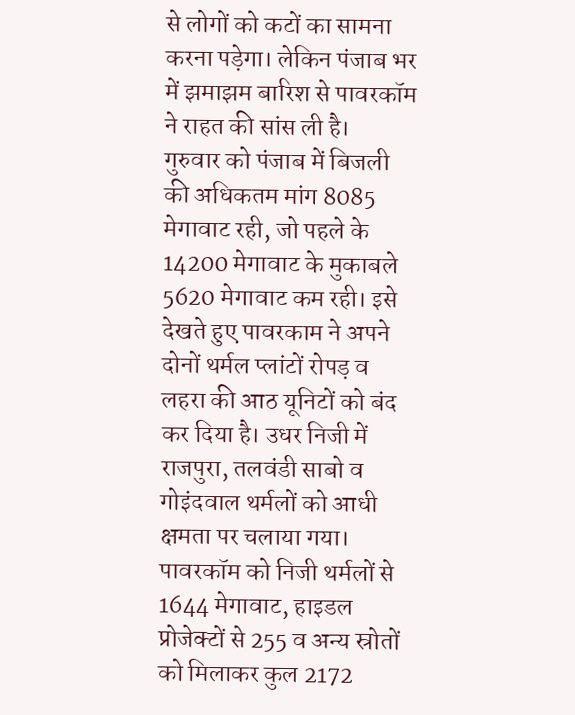से लोगों को कटों का सामना करना पड़ेगा। लेकिन पंजाब भर में झमाझम बारिश से पावरकॉम ने राहत की सांस ली है।
गुरुवार को पंजाब में बिजली की अधिकतम मांग 8085 मेगावाट रही, जो पहले के 14200 मेगावाट के मुकाबले 5620 मेगावाट कम रही। इसे देखते हुए पावरकाम ने अपने दोनों थर्मल प्लांटों रोपड़ व लहरा की आठ यूनिटों को बंद कर दिया है। उधर निजी में राजपुरा, तलवंडी साबो व गोइंदवाल थर्मलों को आधी क्षमता पर चलाया गया। पावरकॉम को निजी थर्मलों से 1644 मेगावाट, हाइडल प्रोजेक्टों से 255 व अन्य स्रोतों को मिलाकर कुल 2172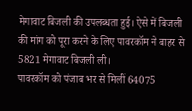मेगावाट बिजली की उपलब्धता हुई। ऐसे में बिजली की मांग को पूरा करने के लिए पावरकॉम ने बाहर से 5821 मेगावाट बिजली ली।
पावरकॉम को पंजाब भर से मिलीं 64075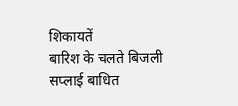शिकायतें
बारिश के चलते बिजली सप्लाई बाधित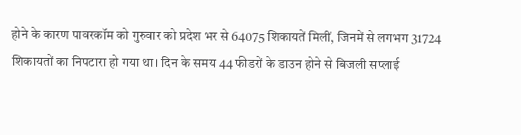होने के कारण पावरकॉम को गुरुवार को प्रदेश भर से 64075 शिकायतें मिलीं, जिनमें से लगभग 31724 शिकायतों का निपटारा हो गया था। दिन के समय 44 फीडरों के डाउन होने से बिजली सप्लाई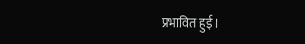प्रभावित हुई।